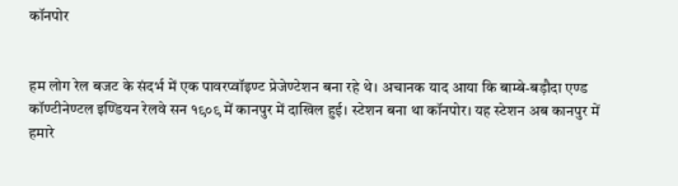कॉनपोर


हम लोग रेल बजट के संदर्भ में एक पावरप्वॉइण्ट प्रेजेण्टेशन बना रहे थे। अचानक याद आया कि बाम्बे-बड़ौदा एण्ड कॉण्टीनेण्टल इण्डियन रेलवे सन १९०९ में कानपुर में दाखिल हुई। स्टेशन बना था कॉनपोर। यह स्टेशन अब कानपुर में हमारे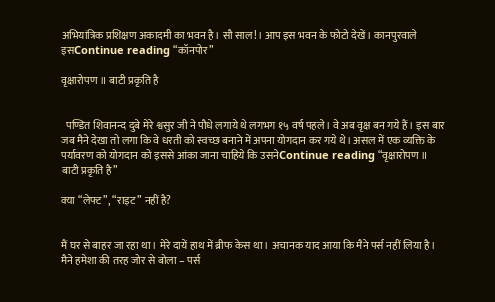अभियांत्रिक प्रशिक्षण अकादमी का भवन है। सौ साल!। आप इस भवन के फोटो देखें। कानपुरवाले इसContinue reading “कॉनपोर”

वृक्षारोपण ॥ बाटी प्रकृति है


  पण्डित शिवानन्द दुबे मेरे श्वसुर जी ने पौधे लगाये थे लगभग १५ वर्ष पहले। वे अब वृक्ष बन गये हैं। इस बार जब मैने देखा तो लगा कि वे धरती को स्वच्छ बनाने में अपना योगदान कर गये थे। असल में एक व्यक्ति के पर्यावरण को योगदान को इससे आंका जाना चाहिये कि उसनेContinue reading “वृक्षारोपण ॥ बाटी प्रकृति है”

क्या “लेफ्ट”, “राइट” नहीं है?


मैं घर से बाहर जा रहा था। मेरे दायें हाथ में ब्रीफ केस था। अचानक याद आया कि मैने पर्स नहीं लिया है। मैने हमेशा की तरह जोर से बोला – पर्स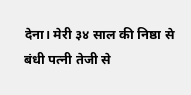देना। मेरी ३४ साल की निष्ठा से बंधी पत्नी तेजी से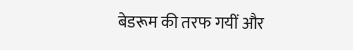बेडरूम की तरफ गयीं और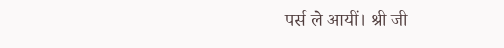पर्स ले आयीं। श्री जी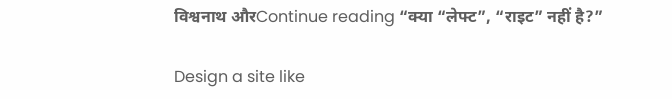विश्वनाथ औरContinue reading “क्या “लेफ्ट”, “राइट” नहीं है?”

Design a site like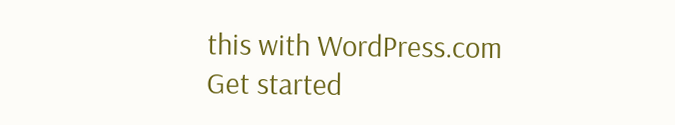this with WordPress.com
Get started